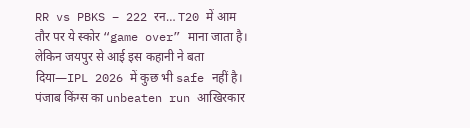RR vs PBKS – 222 रन… T20 में आम तौर पर ये स्कोर “game over” माना जाता है। लेकिन जयपुर से आई इस कहानी ने बता दिया—IPL 2026 में कुछ भी safe नहीं है। पंजाब किंग्स का unbeaten run आखिरकार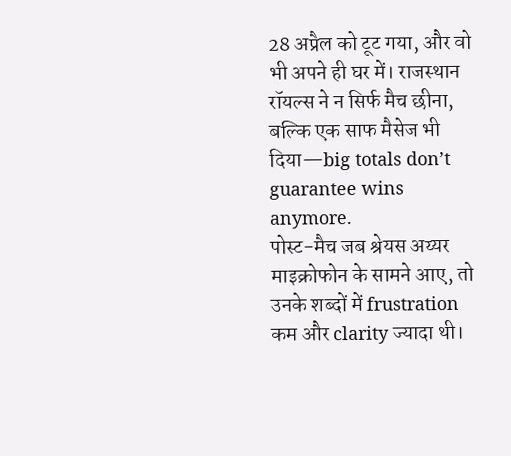28 अप्रैल को टूट गया, और वो भी अपने ही घर में। राजस्थान रॉयल्स ने न सिर्फ मैच छीना, बल्कि एक साफ मैसेज भी दिया—big totals don’t guarantee wins anymore.
पोस्ट-मैच जब श्रेयस अय्यर माइक्रोफोन के सामने आए, तो उनके शब्दों में frustration कम और clarity ज्यादा थी।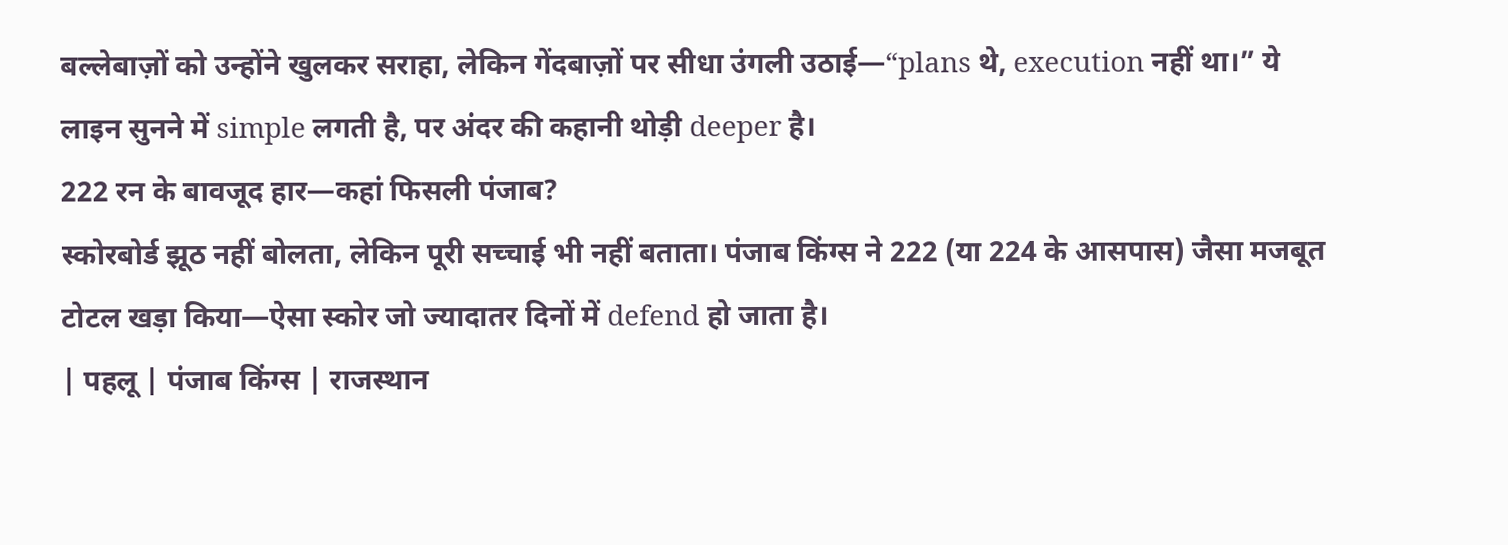बल्लेबाज़ों को उन्होंने खुलकर सराहा, लेकिन गेंदबाज़ों पर सीधा उंगली उठाई—“plans थे, execution नहीं था।” ये लाइन सुनने में simple लगती है, पर अंदर की कहानी थोड़ी deeper है।
222 रन के बावजूद हार—कहां फिसली पंजाब?
स्कोरबोर्ड झूठ नहीं बोलता, लेकिन पूरी सच्चाई भी नहीं बताता। पंजाब किंग्स ने 222 (या 224 के आसपास) जैसा मजबूत टोटल खड़ा किया—ऐसा स्कोर जो ज्यादातर दिनों में defend हो जाता है।
| पहलू | पंजाब किंग्स | राजस्थान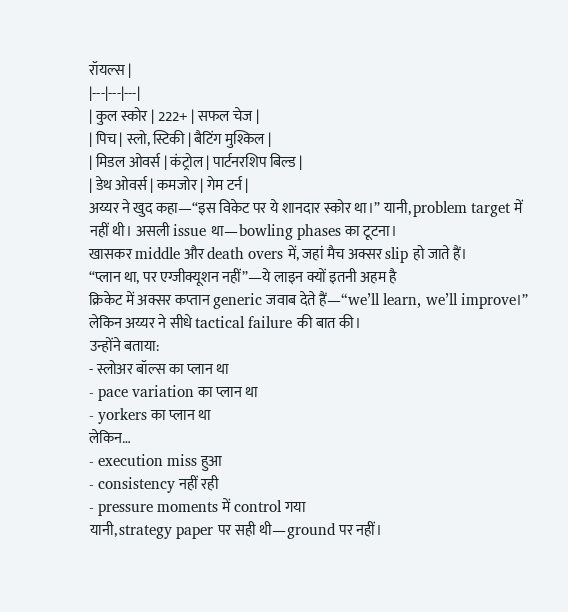रॉयल्स |
|---|---|---|
| कुल स्कोर | 222+ | सफल चेज |
| पिच | स्लो, स्टिकी | बैटिंग मुश्किल |
| मिडल ओवर्स | कंट्रोल | पार्टनरशिप बिल्ड |
| डेथ ओवर्स | कमजोर | गेम टर्न |
अय्यर ने खुद कहा—“इस विकेट पर ये शानदार स्कोर था।” यानी, problem target में नहीं थी। असली issue था—bowling phases का टूटना।
खासकर middle और death overs में, जहां मैच अक्सर slip हो जाते हैं।
“प्लान था, पर एग्जीक्यूशन नहीं”—ये लाइन क्यों इतनी अहम है
क्रिकेट में अक्सर कप्तान generic जवाब देते हैं—“we’ll learn, we’ll improve।” लेकिन अय्यर ने सीधे tactical failure की बात की।
उन्होंने बताया:
- स्लोअर बॉल्स का प्लान था
- pace variation का प्लान था
- yorkers का प्लान था
लेकिन…
- execution miss हुआ
- consistency नहीं रही
- pressure moments में control गया
यानी, strategy paper पर सही थी—ground पर नहीं।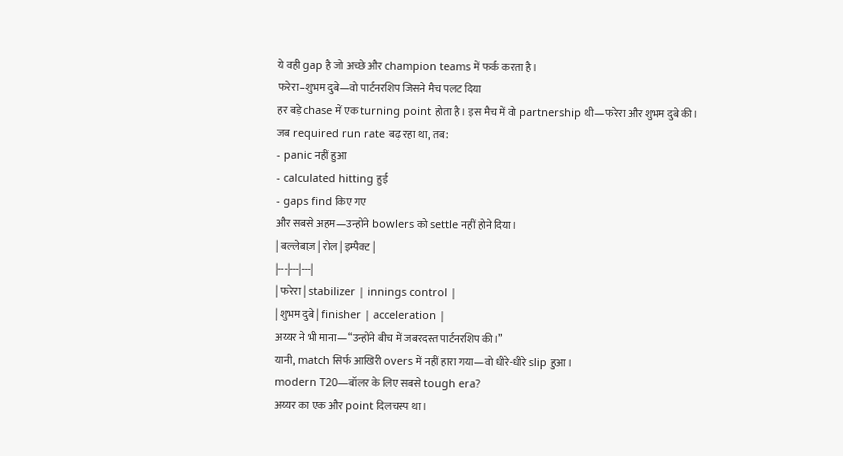ये वही gap है जो अच्छे और champion teams में फर्क करता है।
फरेरा–शुभम दुबे—वो पार्टनरशिप जिसने मैच पलट दिया
हर बड़े chase में एक turning point होता है। इस मैच में वो partnership थी—फरेरा और शुभम दुबे की।
जब required run rate बढ़ रहा था, तब:
- panic नहीं हुआ
- calculated hitting हुई
- gaps find किए गए
और सबसे अहम—उन्होंने bowlers को settle नहीं होने दिया।
| बल्लेबाज़ | रोल | इम्पैक्ट |
|---|---|---|
| फरेरा | stabilizer | innings control |
| शुभम दुबे | finisher | acceleration |
अय्यर ने भी माना—“उन्होंने बीच में जबरदस्त पार्टनरशिप की।”
यानी, match सिर्फ आखिरी overs में नहीं हारा गया—वो धीरे-धीरे slip हुआ।
modern T20—बॉलर के लिए सबसे tough era?
अय्यर का एक और point दिलचस्प था।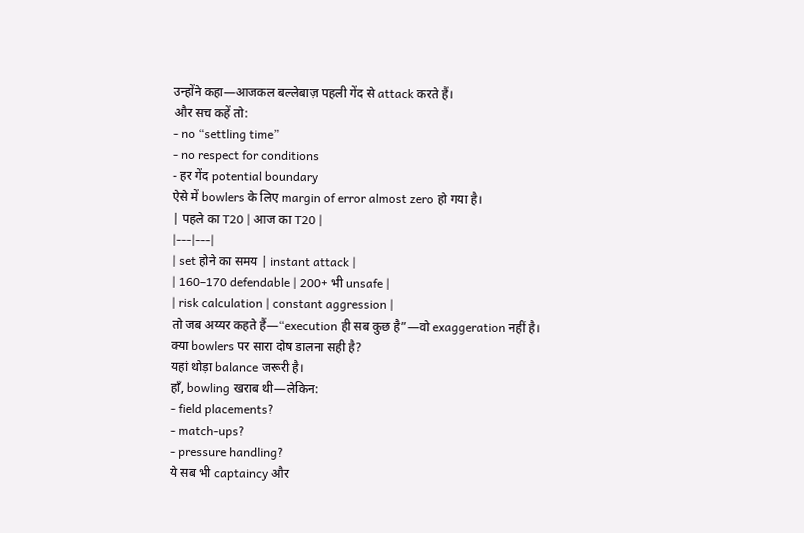उन्होंने कहा—आजकल बल्लेबाज़ पहली गेंद से attack करते हैं।
और सच कहें तो:
- no “settling time”
- no respect for conditions
- हर गेंद potential boundary
ऐसे में bowlers के लिए margin of error almost zero हो गया है।
| पहले का T20 | आज का T20 |
|---|---|
| set होने का समय | instant attack |
| 160–170 defendable | 200+ भी unsafe |
| risk calculation | constant aggression |
तो जब अय्यर कहते हैं—“execution ही सब कुछ है”—वो exaggeration नहीं है।
क्या bowlers पर सारा दोष डालना सही है?
यहां थोड़ा balance जरूरी है।
हाँ, bowling खराब थी—लेकिन:
- field placements?
- match-ups?
- pressure handling?
ये सब भी captaincy और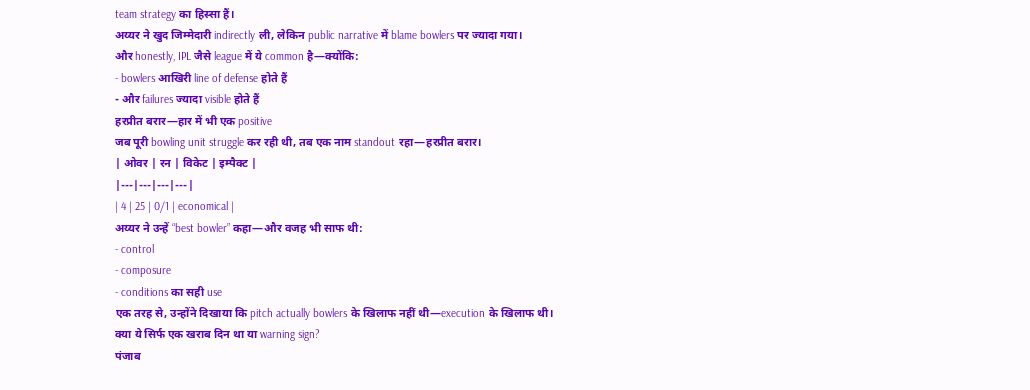team strategy का हिस्सा हैं।
अय्यर ने खुद जिम्मेदारी indirectly ली, लेकिन public narrative में blame bowlers पर ज्यादा गया।
और honestly, IPL जैसे league में ये common है—क्योंकि:
- bowlers आखिरी line of defense होते हैं
- और failures ज्यादा visible होते हैं
हरप्रीत बरार—हार में भी एक positive
जब पूरी bowling unit struggle कर रही थी, तब एक नाम standout रहा—हरप्रीत बरार।
| ओवर | रन | विकेट | इम्पैक्ट |
|---|---|---|---|
| 4 | 25 | 0/1 | economical |
अय्यर ने उन्हें “best bowler” कहा—और वजह भी साफ थी:
- control
- composure
- conditions का सही use
एक तरह से, उन्होंने दिखाया कि pitch actually bowlers के खिलाफ नहीं थी—execution के खिलाफ थी।
क्या ये सिर्फ एक खराब दिन था या warning sign?
पंजाब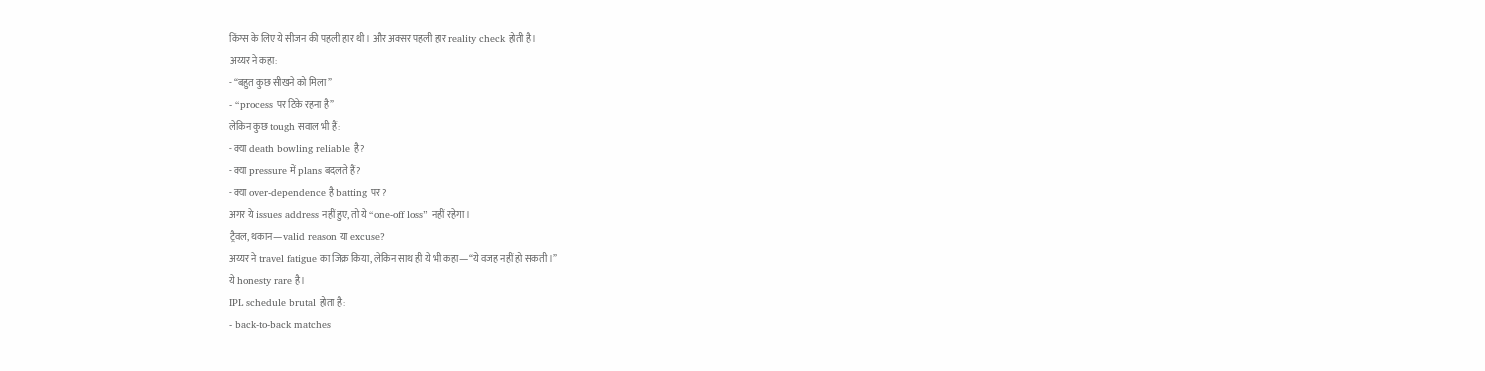किंग्स के लिए ये सीजन की पहली हार थी। और अक्सर पहली हार reality check होती है।
अय्यर ने कहा:
- “बहुत कुछ सीखने को मिला”
- “process पर टिके रहना है”
लेकिन कुछ tough सवाल भी हैं:
- क्या death bowling reliable है?
- क्या pressure में plans बदलते हैं?
- क्या over-dependence है batting पर?
अगर ये issues address नहीं हुए, तो ये “one-off loss” नहीं रहेगा।
ट्रैवल, थकान—valid reason या excuse?
अय्यर ने travel fatigue का जिक्र किया, लेकिन साथ ही ये भी कहा—“ये वजह नहीं हो सकती।”
ये honesty rare है।
IPL schedule brutal होता है:
- back-to-back matches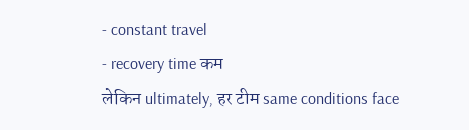- constant travel
- recovery time कम
लेकिन ultimately, हर टीम same conditions face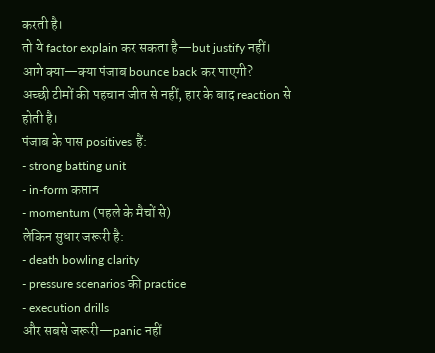करती है।
तो ये factor explain कर सकता है—but justify नहीं।
आगे क्या—क्या पंजाब bounce back कर पाएगी?
अच्छी टीमों की पहचान जीत से नहीं, हार के बाद reaction से होती है।
पंजाब के पास positives हैं:
- strong batting unit
- in-form कप्तान
- momentum (पहले के मैचों से)
लेकिन सुधार जरूरी है:
- death bowling clarity
- pressure scenarios की practice
- execution drills
और सबसे जरूरी—panic नहीं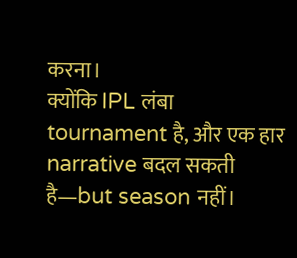करना।
क्योंकि IPL लंबा tournament है, और एक हार narrative बदल सकती है—but season नहीं।